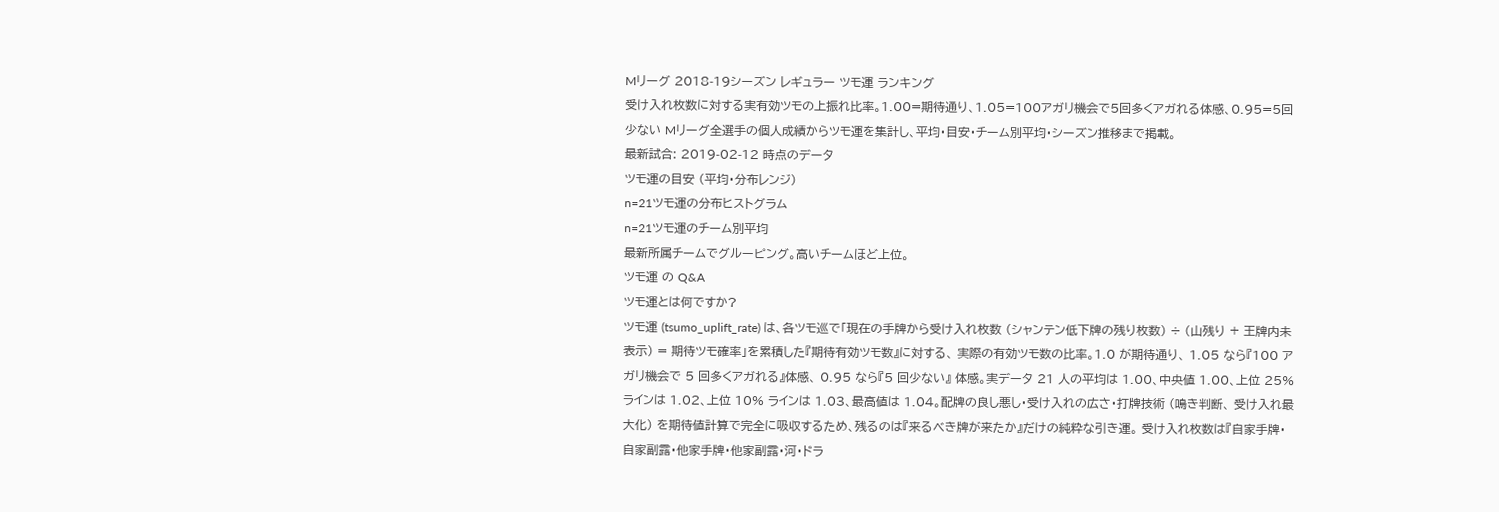Mリーグ 2018-19シーズン レギュラー ツモ運 ランキング
受け入れ枚数に対する実有効ツモの上振れ比率。1.00=期待通り、1.05=100アガリ機会で5回多くアガれる体感、0.95=5回少ない Mリーグ全選手の個人成績からツモ運を集計し、平均・目安・チーム別平均・シーズン推移まで掲載。
最新試合: 2019-02-12 時点のデータ
ツモ運の目安 (平均・分布レンジ)
n=21ツモ運の分布ヒストグラム
n=21ツモ運のチーム別平均
最新所属チームでグルーピング。高いチームほど上位。
ツモ運 の Q&A
ツモ運とは何ですか?
ツモ運 (tsumo_uplift_rate) は、各ツモ巡で「現在の手牌から受け入れ枚数 (シャンテン低下牌の残り枚数) ÷ (山残り + 王牌内未表示) = 期待ツモ確率」を累積した『期待有効ツモ数』に対する、 実際の有効ツモ数の比率。1.0 が期待通り、 1.05 なら『100 アガリ機会で 5 回多くアガれる』体感、 0.95 なら『5 回少ない』 体感。実データ 21 人の平均は 1.00、中央値 1.00、上位 25% ラインは 1.02、上位 10% ラインは 1.03、最高値は 1.04。配牌の良し悪し・受け入れの広さ・打牌技術 (鳴き判断、 受け入れ最大化) を期待値計算で完全に吸収するため、残るのは『来るべき牌が来たか』だけの純粋な引き運。 受け入れ枚数は『自家手牌・自家副露・他家手牌・他家副露・河・ドラ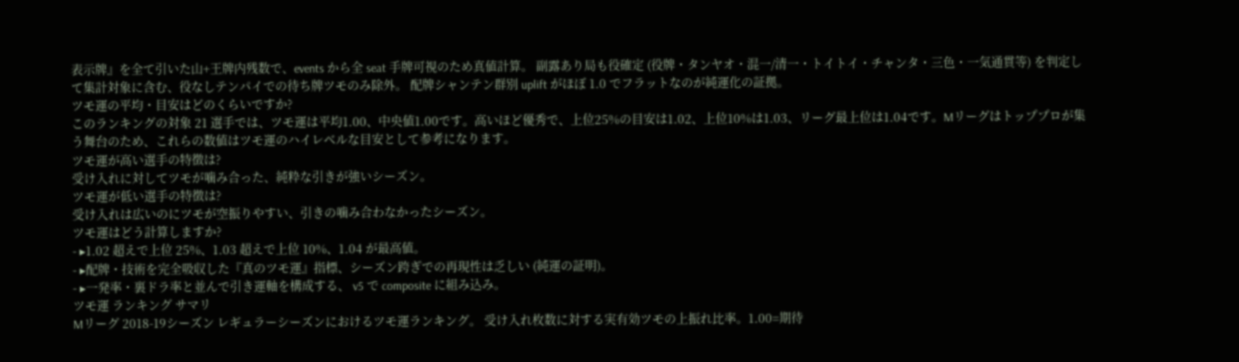表示牌』を全て引いた山+王牌内残数で、events から全 seat 手牌可視のため真値計算。 副露あり局も役確定 (役牌・タンヤオ・混一/清一・トイトイ・チャンタ・三色・一気通貫等) を判定して集計対象に含む、役なしテンパイでの待ち牌ツモのみ除外。 配牌シャンテン群別 uplift がほぼ 1.0 でフラットなのが純運化の証拠。
ツモ運の平均・目安はどのくらいですか?
このランキングの対象 21 選手では、ツモ運は平均1.00、中央値1.00です。高いほど優秀で、上位25%の目安は1.02、上位10%は1.03、リーグ最上位は1.04です。Mリーグはトッププロが集う舞台のため、これらの数値はツモ運のハイレベルな目安として参考になります。
ツモ運が高い選手の特徴は?
受け入れに対してツモが噛み合った、純粋な引きが強いシーズン。
ツモ運が低い選手の特徴は?
受け入れは広いのにツモが空振りやすい、引きの噛み合わなかったシーズン。
ツモ運はどう計算しますか?
- ▸1.02 超えで上位 25%、1.03 超えで上位 10%、1.04 が最高値。
- ▸配牌・技術を完全吸収した『真のツモ運』指標、シーズン跨ぎでの再現性は乏しい (純運の証明)。
- ▸一発率・裏ドラ率と並んで引き運軸を構成する、 v5 で composite に組み込み。
ツモ運 ランキング サマリ
Mリーグ 2018-19シーズン レギュラーシーズンにおけるツモ運ランキング。 受け入れ枚数に対する実有効ツモの上振れ比率。1.00=期待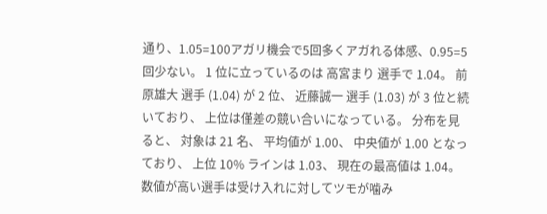通り、1.05=100アガリ機会で5回多くアガれる体感、0.95=5回少ない。 1 位に立っているのは 高宮まり 選手で 1.04。 前原雄大 選手 (1.04) が 2 位、 近藤誠一 選手 (1.03) が 3 位と続いており、 上位は僅差の競い合いになっている。 分布を見ると、 対象は 21 名、 平均値が 1.00、 中央値が 1.00 となっており、 上位 10% ラインは 1.03、 現在の最高値は 1.04。 数値が高い選手は受け入れに対してツモが噛み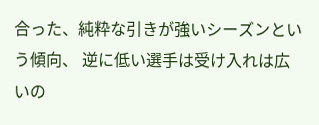合った、純粋な引きが強いシーズンという傾向、 逆に低い選手は受け入れは広いの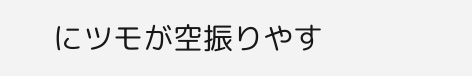にツモが空振りやす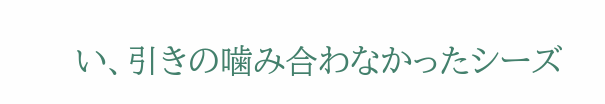い、引きの噛み合わなかったシーズ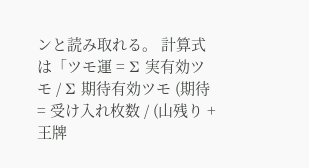ンと読み取れる。 計算式は「ツモ運 = Σ 実有効ツモ / Σ 期待有効ツモ (期待 = 受け入れ枚数 / (山残り + 王牌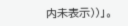内未表示))」。